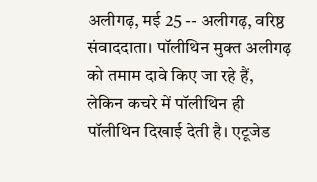अलीगढ़, मई 25 -- अलीगढ़, वरिष्ठ संवाददाता। पॉलीथिन मुक्त अलीगढ़ को तमाम दावे किए जा रहे हैं, लेकिन कचरे में पॉलीथिन ही पॉलीथिन दिखाई देती है। एटूजेड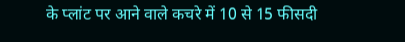के प्लांट पर आने वाले कचरे में 10 से 15 फीसदी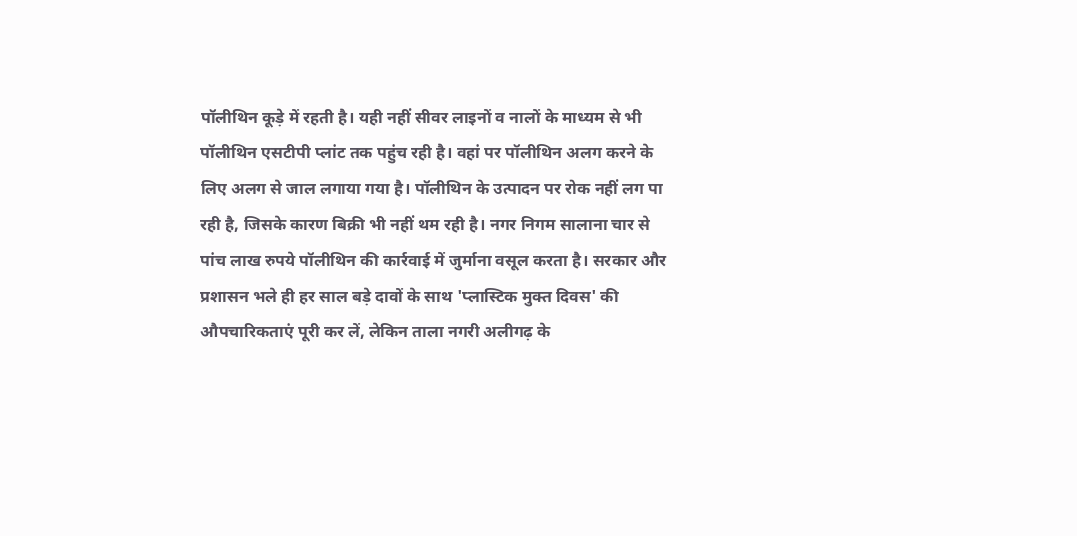पॉलीथिन कूड़े में रहती है। यही नहीं सीवर लाइनों व नालों के माध्यम से भी पॉलीथिन एसटीपी प्लांट तक पहुंच रही है। वहां पर पॉलीथिन अलग करने के लिए अलग से जाल लगाया गया है। पॉलीथिन के उत्पादन पर रोक नहीं लग पा रही है, जिसके कारण बिक्री भी नहीं थम रही है। नगर निगम सालाना चार से पांच लाख रुपये पॉलीथिन की कार्रवाई में जुर्माना वसूल करता है। सरकार और प्रशासन भले ही हर साल बड़े दावों के साथ 'प्लास्टिक मुक्त दिवस' की औपचारिकताएं पूरी कर लें, लेकिन ताला नगरी अलीगढ़ के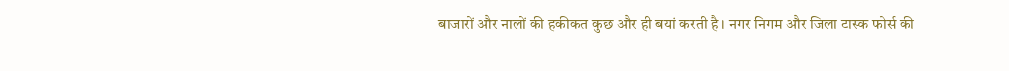बाजारों और नालों की हकीकत कुछ और ही बयां करती है। नगर निगम और जिला टास्क फोर्स की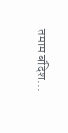तमाम बंदिश...